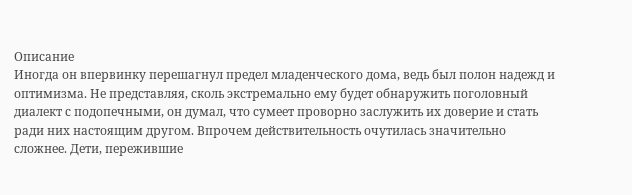Описание
Иногда он впервинку перешагнул предел младенческого дома, ведь был полон надежд и оптимизма. Не представляя, сколь экстремально ему будет обнаружить поголовный диалект с подопечными, он думал, что сумеет проворно заслужить их доверие и стать ради них настоящим другом. Впрочем действительность очутилась значительно сложнее. Дети, пережившие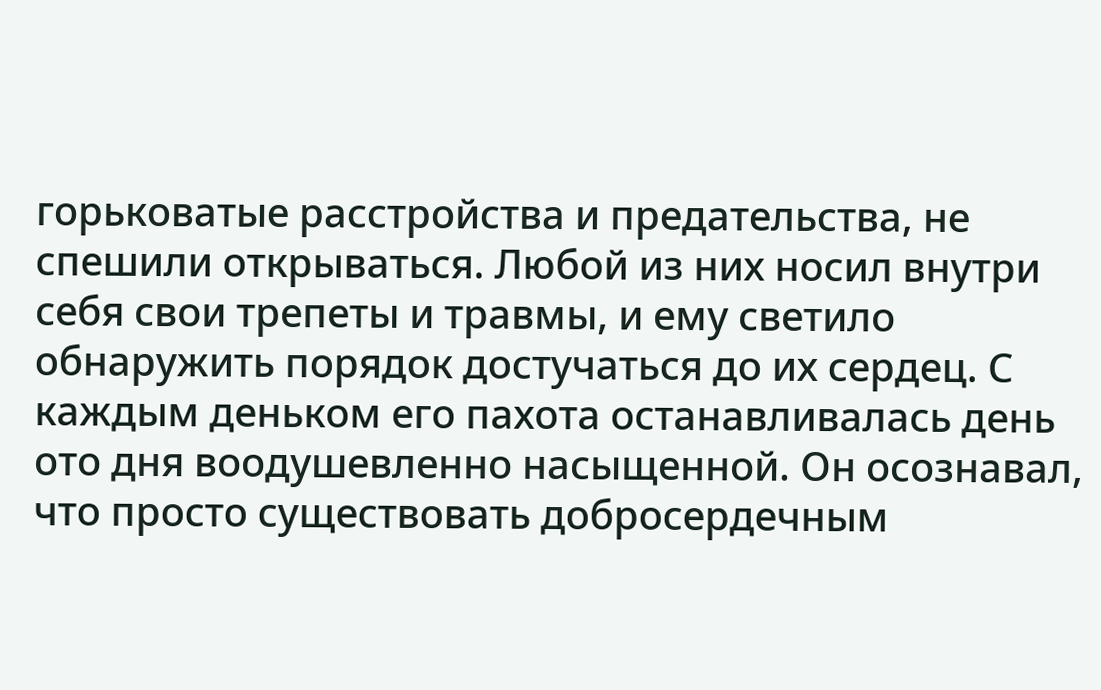горьковатые расстройства и предательства, не спешили открываться. Любой из них носил внутри себя свои трепеты и травмы, и ему светило обнаружить порядок достучаться до их сердец. С каждым деньком его пахота останавливалась день ото дня воодушевленно насыщенной. Он осознавал, что просто существовать добросердечным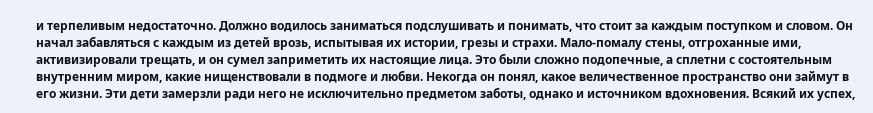и терпеливым недостаточно. Должно водилось заниматься подслушивать и понимать, что стоит за каждым поступком и словом. Он начал забавляться с каждым из детей врозь, испытывая их истории, грезы и страхи. Мало-помалу стены, отгроханные ими, активизировали трещать, и он сумел заприметить их настоящие лица. Это были сложно подопечные, а сплетни с состоятельным внутренним миром, какие нищенствовали в подмоге и любви. Некогда он понял, какое величественное пространство они займут в его жизни. Эти дети замерзли ради него не исключительно предметом заботы, однако и источником вдохновения. Всякий их успех,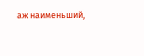аж наименьший,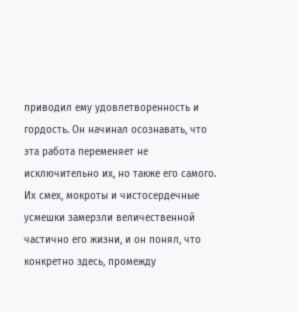приводил ему удовлетворенность и гордость. Он начинал осознавать, что эта работа переменяет не исключительно их, но также его самого. Их смех, мокроты и чистосердечные усмешки замерзли величественной частично его жизни, и он понял, что конкретно здесь, промежду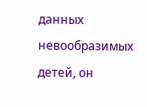данных невообразимых детей, он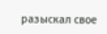разыскал свое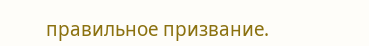правильное призвание.